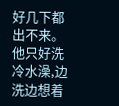好几下都出不来。他只好洗冷水澡,边洗边想着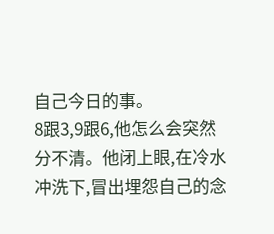自己今日的事。
8跟3,9跟6,他怎么会突然分不清。他闭上眼,在冷水冲洗下,冒出埋怨自己的念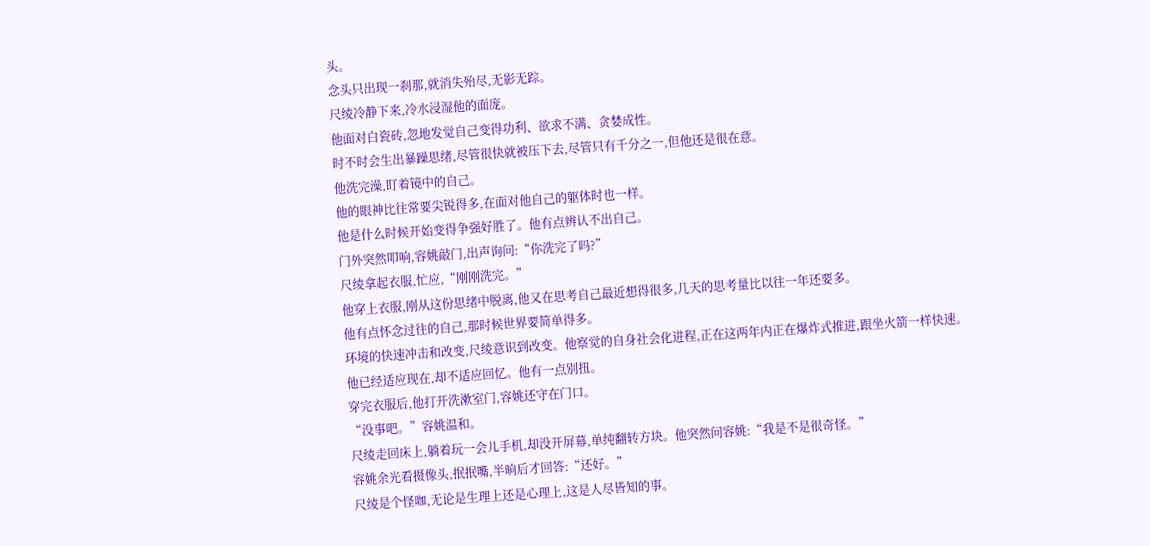头。
念头只出现一刹那,就消失殆尽,无影无踪。
尺绫冷静下来,冷水浸湿他的面庞。
他面对白瓷砖,忽地发觉自己变得功利、欲求不满、贪婪成性。
时不时会生出暴躁思绪,尽管很快就被压下去,尽管只有千分之一,但他还是很在意。
他洗完澡,盯着镜中的自己。
他的眼神比往常要尖锐得多,在面对他自己的躯体时也一样。
他是什么时候开始变得争强好胜了。他有点辨认不出自己。
门外突然叩响,容姚敲门,出声询问:“你洗完了吗?”
尺绫拿起衣服,忙应,“刚刚洗完。”
他穿上衣服,刚从这份思绪中脱离,他又在思考自己最近想得很多,几天的思考量比以往一年还要多。
他有点怀念过往的自己,那时候世界要简单得多。
环境的快速冲击和改变,尺绫意识到改变。他察觉的自身社会化进程,正在这两年内正在爆炸式推进,跟坐火箭一样快速。
他已经适应现在,却不适应回忆。他有一点别扭。
穿完衣服后,他打开洗漱室门,容姚还守在门口。
“没事吧。”容姚温和。
尺绫走回床上,躺着玩一会儿手机,却没开屏幕,单纯翻转方块。他突然问容姚:“我是不是很奇怪。”
容姚余光看摄像头,抿抿嘴,半晌后才回答:“还好。”
尺绫是个怪咖,无论是生理上还是心理上,这是人尽皆知的事。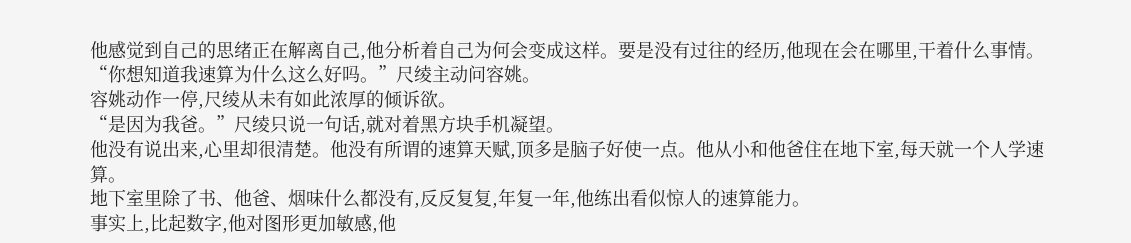他感觉到自己的思绪正在解离自己,他分析着自己为何会变成这样。要是没有过往的经历,他现在会在哪里,干着什么事情。
“你想知道我速算为什么这么好吗。”尺绫主动问容姚。
容姚动作一停,尺绫从未有如此浓厚的倾诉欲。
“是因为我爸。”尺绫只说一句话,就对着黑方块手机凝望。
他没有说出来,心里却很清楚。他没有所谓的速算天赋,顶多是脑子好使一点。他从小和他爸住在地下室,每天就一个人学速算。
地下室里除了书、他爸、烟味什么都没有,反反复复,年复一年,他练出看似惊人的速算能力。
事实上,比起数字,他对图形更加敏感,他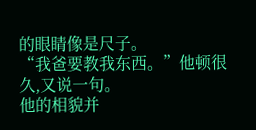的眼睛像是尺子。
“我爸要教我东西。”他顿很久,又说一句。
他的相貌并